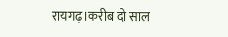रायगढ़।करीब दो साल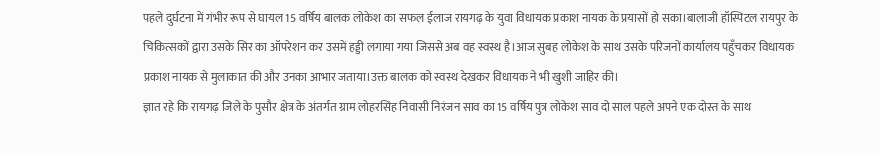पहले दुर्घटना में गंभीर रूप से घायल 15 वर्षिय बालक लोकेश का सफल ईलाज रायगढ़ के युवा विधायक प्रकाश नायक के प्रयासों हो सका।बालाजी हॉस्पिटल रायपुर के चिकित्सकों द्वारा उसके सिर का ऑपरेशन कर उसमें हड्डी लगाया गया जिससे अब वह स्वस्थ है।आज सुबह लोकेश के साथ उसके परिजनों कार्यालय पहुँचकर विधायक प्रकाश नायक से मुलाकात की और उनका आभार जताया।उक्त बालक को स्वस्थ देखकर विधायक ने भी खुशी जाहिर की।
ज्ञात रहे कि रायगढ़ जिले के पुसौर क्षेत्र के अंतर्गत ग्राम लोहरसिंह निवासी निरंजन साव का 15 वर्षिय पुत्र लोकेश साव दो साल पहले अपने एक दोस्त के साथ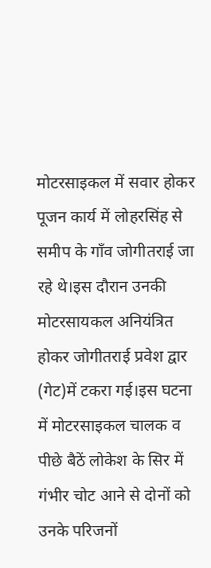मोटरसाइकल में सवार होकर पूजन कार्य में लोहरसिंह से समीप के गाँव जोगीतराई जा रहे थे।इस दौरान उनकी मोटरसायकल अनियंत्रित होकर जोगीतराई प्रवेश द्वार (गेट)में टकरा गई।इस घटना में मोटरसाइकल चालक व पीछे बैठें लोकेश के सिर में गंभीर चोट आने से दोनों को उनके परिजनों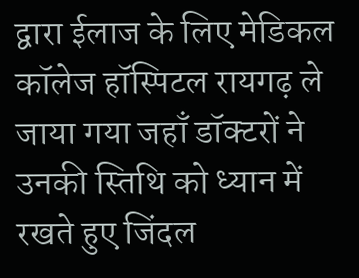द्वारा ईलाज के लिए मेडिकल कॉलेज हॉस्पिटल रायगढ़ ले जाया गया जहाँ डॉक्टरों ने उनकी स्तिथि को ध्यान में रखते हुए जिंदल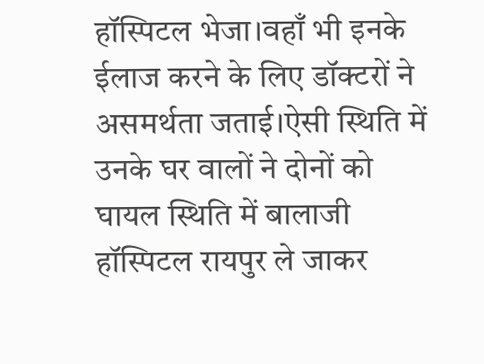हॉस्पिटल भेजा।वहाँ भी इनके ईलाज करने के लिए डॉक्टरों ने असमर्थता जताई।ऐसी स्थिति में उनके घर वालों ने दोनों को घायल स्थिति में बालाजी हॉस्पिटल रायपुर ले जाकर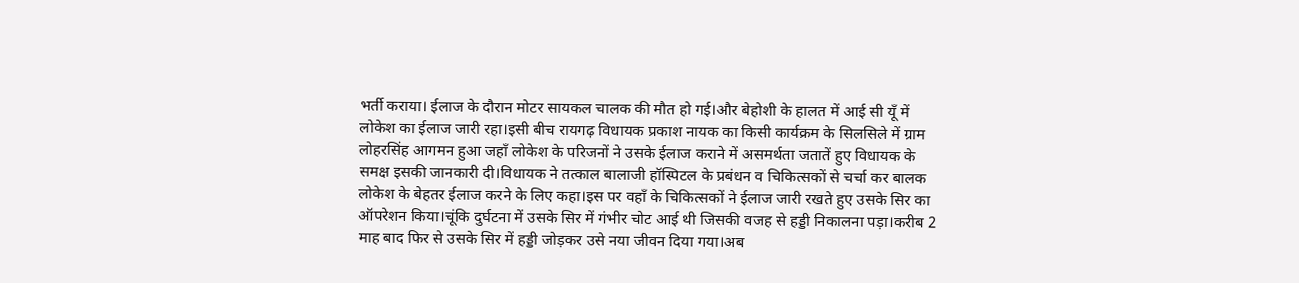भर्ती कराया। ईलाज के दौरान मोटर सायकल चालक की मौत हो गई।और बेहोशी के हालत में आई सी यूँ में लोकेश का ईलाज जारी रहा।इसी बीच रायगढ़ विधायक प्रकाश नायक का किसी कार्यक्रम के सिलसिले में ग्राम लोहरसिंह आगमन हुआ जहाँ लोकेश के परिजनों ने उसके ईलाज कराने में असमर्थता जतातें हुए विधायक के समक्ष इसकी जानकारी दी।विधायक ने तत्काल बालाजी हॉस्पिटल के प्रबंधन व चिकित्सकों से चर्चा कर बालक लोकेश के बेहतर ईलाज करने के लिए कहा।इस पर वहाँ के चिकित्सकों ने ईलाज जारी रखते हुए उसके सिर का ऑपरेशन किया।चूंकि दुर्घटना में उसके सिर में गंभीर चोट आई थी जिसकी वजह से हड्डी निकालना पड़ा।करीब 2 माह बाद फिर से उसके सिर में हड्डी जोड़कर उसे नया जीवन दिया गया।अब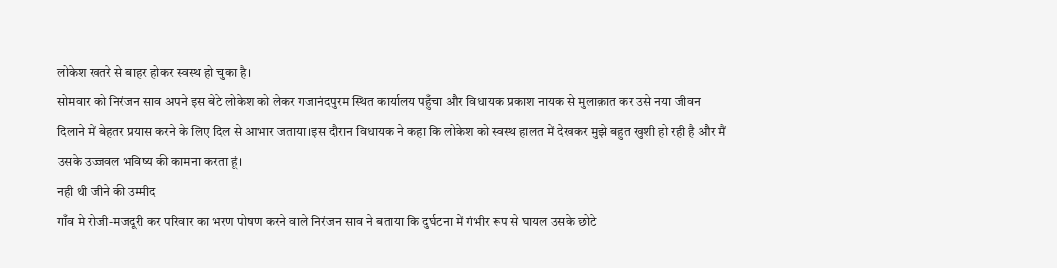लोकेश खतरे से बाहर होकर स्वस्थ हो चुका है।
सोमवार को निरंजन साव अपने इस बेटे लोकेश को लेकर गजानंदपुरम स्थित कार्यालय पहुँचा और विधायक प्रकाश नायक से मुलाक़ात कर उसे नया जीवन दिलाने में बेहतर प्रयास करने के लिए दिल से आभार जताया।इस दौरान विधायक ने कहा कि लोकेश को स्वस्थ हालत में देखकर मुझे बहुत खुशी हो रही है और मैं उसके उज्जवल भविष्य की कामना करता हूं।
नही थी जीने की उम्मीद
गाँव मे रोजी-मजदूरी कर परिवार का भरण पोषण करने वाले निरंजन साव ने बताया कि दुर्घटना में गंभीर रूप से घायल उसके छोटे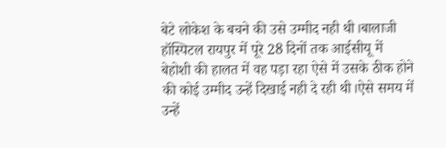बेटे लोकेश के बचने की उसे उम्मीद नही थी।बालाजी हॉस्पिटल रायपुर में पूरे 28 दिनों तक आईसीयू में बेहोशी की हालत में वह पड़ा रहा ऐसे में उसके ठीक होने की कोई उम्मीद उन्हें दिखाई नही दे रही थी।ऐसे समय में उन्हें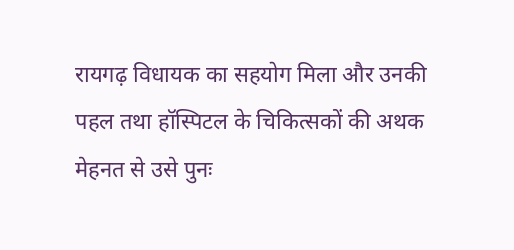रायगढ़ विधायक का सहयोग मिला और उनकी पहल तथा हॉस्पिटल के चिकित्सकों की अथक मेहनत से उसे पुनः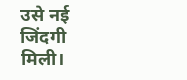उसे नई जिंदगी मिली।